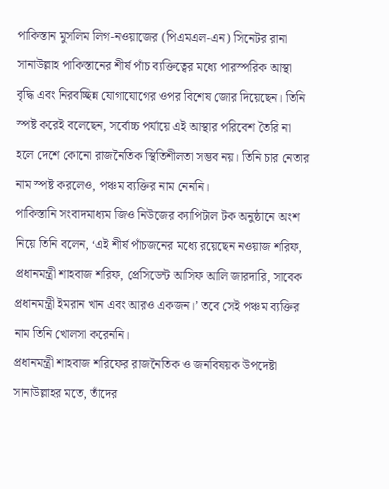পাকিস্তান মুসলিম লিগ-নওয়াজের (পিএমএল-এন) সিনেটর রানা সানাউল্লাহ পাকিস্তানের শীর্ষ পাঁচ ব্যক্তিত্বের মধ্যে পারস্পরিক আস্থা বৃদ্ধি এবং নিরবচ্ছিন্ন যোগাযোগের ওপর বিশেষ জোর দিয়েছেন। তিনি স্পষ্ট করেই বলেছেন, সর্বোচ্চ পর্যায়ে এই আস্থার পরিবেশ তৈরি না হলে দেশে কোনো রাজনৈতিক স্থিতিশীলতা সম্ভব নয়। তিনি চার নেতার নাম স্পষ্ট করলেও, পঞ্চম ব্যক্তির নাম নেননি।
পাকিস্তানি সংবাদমাধ্যম জিও নিউজের ক্যাপিটাল টক অনুষ্ঠানে অংশ নিয়ে তিনি বলেন, ‘এই শীর্ষ পাঁচজনের মধ্যে রয়েছেন নওয়াজ শরিফ, প্রধানমন্ত্রী শাহবাজ শরিফ, প্রেসিডেন্ট আসিফ আলি জারদারি, সাবেক প্রধানমন্ত্রী ইমরান খান এবং আরও একজন।’ তবে সেই পঞ্চম ব্যক্তির নাম তিনি খোলসা করেননি।
প্রধানমন্ত্রী শাহবাজ শরিফের রাজনৈতিক ও জনবিষয়ক উপদেষ্টা সানাউল্লাহর মতে, তাঁদের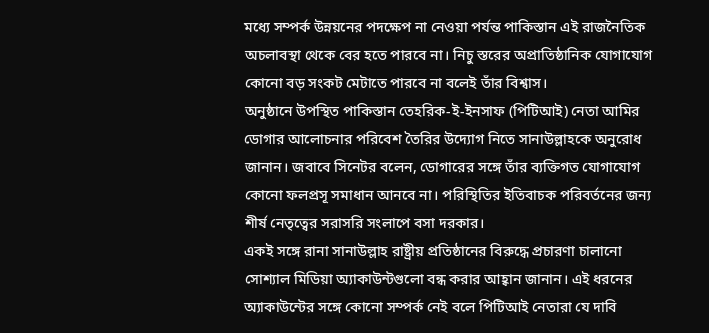মধ্যে সম্পর্ক উন্নয়নের পদক্ষেপ না নেওয়া পর্যন্ত পাকিস্তান এই রাজনৈতিক অচলাবস্থা থেকে বের হতে পারবে না। নিচু স্তরের অপ্রাতিষ্ঠানিক যোগাযোগ কোনো বড় সংকট মেটাতে পারবে না বলেই তাঁর বিশ্বাস।
অনুষ্ঠানে উপস্থিত পাকিস্তান তেহরিক-ই-ইনসাফ (পিটিআই) নেতা আমির ডোগার আলোচনার পরিবেশ তৈরির উদ্যোগ নিতে সানাউল্লাহকে অনুরোধ জানান। জবাবে সিনেটর বলেন, ডোগারের সঙ্গে তাঁর ব্যক্তিগত যোগাযোগ কোনো ফলপ্রসূ সমাধান আনবে না। পরিস্থিতির ইতিবাচক পরিবর্তনের জন্য শীর্ষ নেতৃত্বের সরাসরি সংলাপে বসা দরকার।
একই সঙ্গে রানা সানাউল্লাহ রাষ্ট্রীয় প্রতিষ্ঠানের বিরুদ্ধে প্রচারণা চালানো সোশ্যাল মিডিয়া অ্যাকাউন্টগুলো বন্ধ করার আহ্বান জানান। এই ধরনের অ্যাকাউন্টের সঙ্গে কোনো সম্পর্ক নেই বলে পিটিআই নেতারা যে দাবি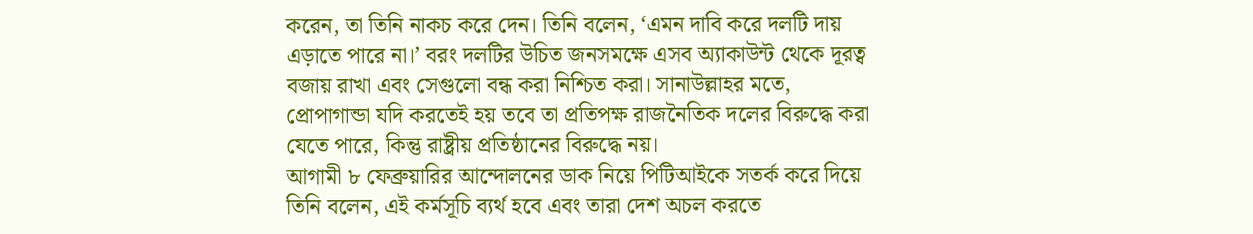করেন, তা তিনি নাকচ করে দেন। তিনি বলেন, ‘এমন দাবি করে দলটি দায় এড়াতে পারে না।’ বরং দলটির উচিত জনসমক্ষে এসব অ্যাকাউন্ট থেকে দূরত্ব বজায় রাখা এবং সেগুলো বন্ধ করা নিশ্চিত করা। সানাউল্লাহর মতে, প্রোপাগান্ডা যদি করতেই হয় তবে তা প্রতিপক্ষ রাজনৈতিক দলের বিরুদ্ধে করা যেতে পারে, কিন্তু রাষ্ট্রীয় প্রতিষ্ঠানের বিরুদ্ধে নয়।
আগামী ৮ ফেব্রুয়ারির আন্দোলনের ডাক নিয়ে পিটিআইকে সতর্ক করে দিয়ে তিনি বলেন, এই কর্মসূচি ব্যর্থ হবে এবং তারা দেশ অচল করতে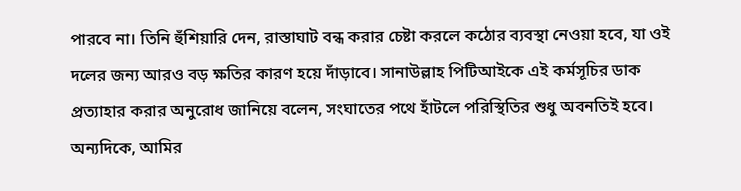পারবে না। তিনি হুঁশিয়ারি দেন, রাস্তাঘাট বন্ধ করার চেষ্টা করলে কঠোর ব্যবস্থা নেওয়া হবে, যা ওই দলের জন্য আরও বড় ক্ষতির কারণ হয়ে দাঁড়াবে। সানাউল্লাহ পিটিআইকে এই কর্মসূচির ডাক প্রত্যাহার করার অনুরোধ জানিয়ে বলেন, সংঘাতের পথে হাঁটলে পরিস্থিতির শুধু অবনতিই হবে।
অন্যদিকে, আমির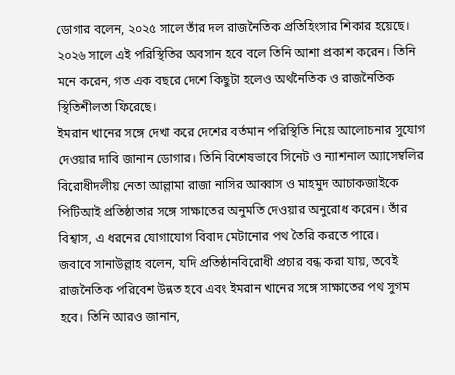ডোগার বলেন, ২০২৫ সালে তাঁর দল রাজনৈতিক প্রতিহিংসার শিকার হয়েছে। ২০২৬ সালে এই পরিস্থিতির অবসান হবে বলে তিনি আশা প্রকাশ করেন। তিনি মনে করেন, গত এক বছরে দেশে কিছুটা হলেও অর্থনৈতিক ও রাজনৈতিক স্থিতিশীলতা ফিরেছে।
ইমরান খানের সঙ্গে দেখা করে দেশের বর্তমান পরিস্থিতি নিয়ে আলোচনার সুযোগ দেওয়ার দাবি জানান ডোগার। তিনি বিশেষভাবে সিনেট ও ন্যাশনাল অ্যাসেম্বলির বিরোধীদলীয় নেতা আল্লামা রাজা নাসির আব্বাস ও মাহমুদ আচাকজাইকে পিটিআই প্রতিষ্ঠাতার সঙ্গে সাক্ষাতের অনুমতি দেওয়ার অনুরোধ করেন। তাঁর বিশ্বাস, এ ধরনের যোগাযোগ বিবাদ মেটানোর পথ তৈরি করতে পারে।
জবাবে সানাউল্লাহ বলেন, যদি প্রতিষ্ঠানবিরোধী প্রচার বন্ধ করা যায়, তবেই রাজনৈতিক পরিবেশ উন্নত হবে এবং ইমরান খানের সঙ্গে সাক্ষাতের পথ সুগম হবে। তিনি আরও জানান,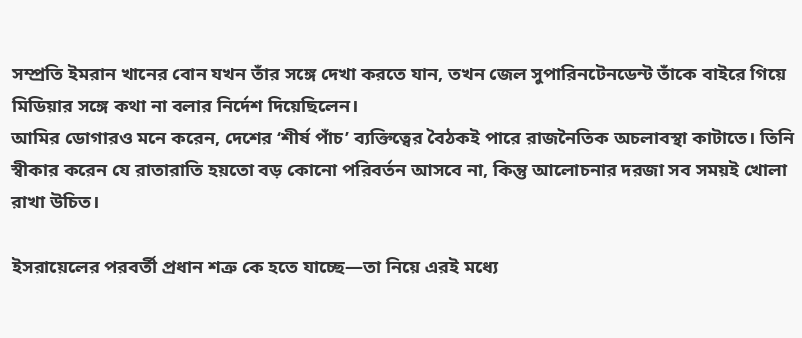সম্প্রতি ইমরান খানের বোন যখন তাঁর সঙ্গে দেখা করতে যান, তখন জেল সুপারিনটেনডেন্ট তাঁকে বাইরে গিয়ে মিডিয়ার সঙ্গে কথা না বলার নির্দেশ দিয়েছিলেন।
আমির ডোগারও মনে করেন, দেশের ‘শীর্ষ পাঁচ’ ব্যক্তিত্বের বৈঠকই পারে রাজনৈতিক অচলাবস্থা কাটাতে। তিনি স্বীকার করেন যে রাতারাতি হয়তো বড় কোনো পরিবর্তন আসবে না, কিন্তু আলোচনার দরজা সব সময়ই খোলা রাখা উচিত।

ইসরায়েলের পরবর্তী প্রধান শত্রু কে হতে যাচ্ছে—তা নিয়ে এরই মধ্যে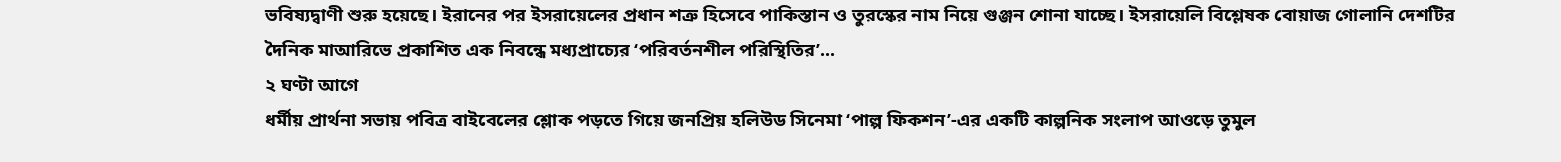ভবিষ্যদ্বাণী শুরু হয়েছে। ইরানের পর ইসরায়েলের প্রধান শত্রু হিসেবে পাকিস্তান ও তুরস্কের নাম নিয়ে গুঞ্জন শোনা যাচ্ছে। ইসরায়েলি বিশ্লেষক বোয়াজ গোলানি দেশটির দৈনিক মাআরিভে প্রকাশিত এক নিবন্ধে মধ্যপ্রাচ্যের ‘পরিবর্তনশীল পরিস্থিতির’...
২ ঘণ্টা আগে
ধর্মীয় প্রার্থনা সভায় পবিত্র বাইবেলের শ্লোক পড়তে গিয়ে জনপ্রিয় হলিউড সিনেমা ‘পাল্প ফিকশন’-এর একটি কাল্পনিক সংলাপ আওড়ে তুমুল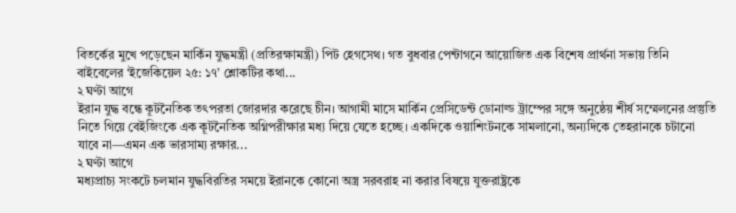বিতর্কের মুখে পড়েছেন মার্কিন যুদ্ধমন্ত্রী (প্রতিরক্ষামন্ত্রী) পিট হেগসেথ। গত বুধবার পেন্টাগনে আয়োজিত এক বিশেষ প্রার্থনা সভায় তিনি বাইবেলের ‘ইজেকিয়েল ২৫: ১৭’ শ্লোকটির কথা...
২ ঘণ্টা আগে
ইরান যুদ্ধ বন্ধে কূটনৈতিক তৎপরতা জোরদার করেছে চীন। আগামী মাসে মার্কিন প্রেসিডেন্ট ডোনাল্ড ট্রাম্পের সঙ্গে অনুষ্ঠেয় শীর্ষ সম্মেলনের প্রস্তুতি নিতে গিয়ে বেইজিংকে এক কূটনৈতিক অগ্নিপরীক্ষার মধ্য দিয়ে যেতে হচ্ছে। একদিকে ওয়াশিংটনকে সামলানো, অন্যদিকে তেহরানকে চটানো যাবে না—এমন এক ভারসাম্য রক্ষার...
২ ঘণ্টা আগে
মধ্যপ্রাচ্য সংকটে চলমান যুদ্ধবিরতির সময়ে ইরানকে কোনো অস্ত্র সরবরাহ না করার বিষয়ে যুক্তরাষ্ট্রকে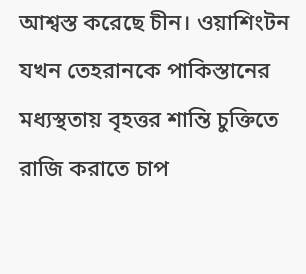আশ্বস্ত করেছে চীন। ওয়াশিংটন যখন তেহরানকে পাকিস্তানের মধ্যস্থতায় বৃহত্তর শান্তি চুক্তিতে রাজি করাতে চাপ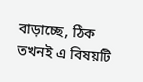বাড়াচ্ছে, ঠিক তখনই এ বিষয়টি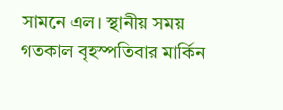সামনে এল। স্থানীয় সময় গতকাল বৃহস্পতিবার মার্কিন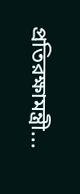প্রতিরক্ষামন্ত্রী...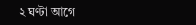২ ঘণ্টা আগে